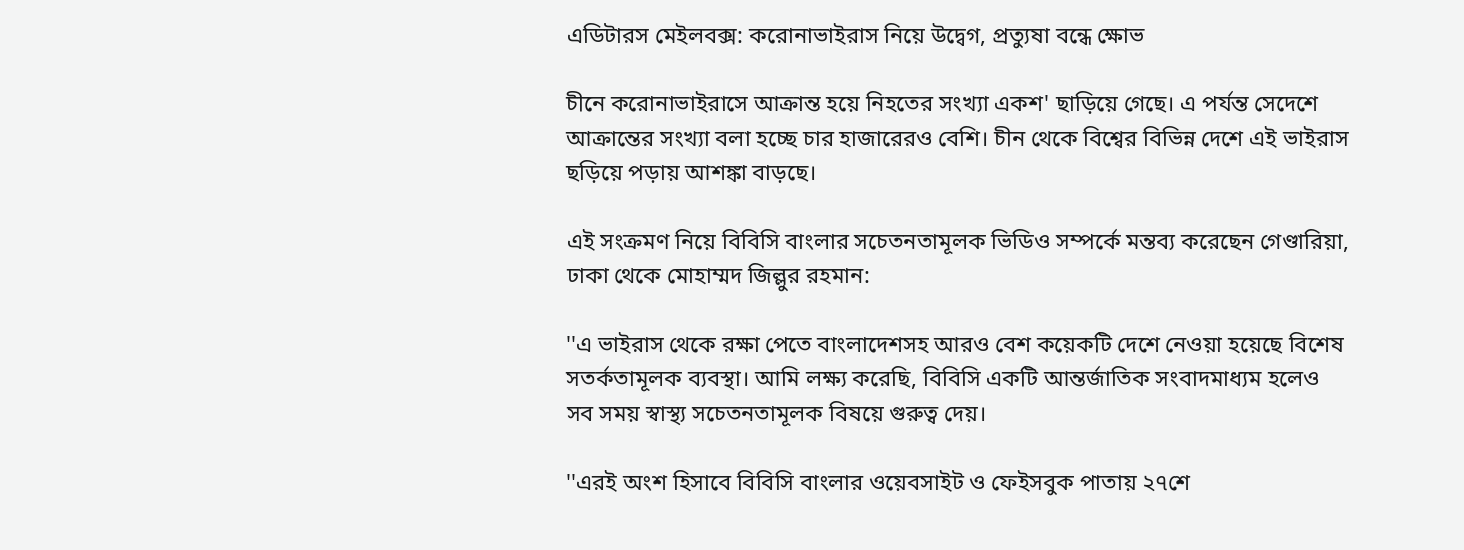এডিটারস মেইলবক্স: করোনাভাইরাস নিয়ে উদ্বেগ, প্রত্যুষা বন্ধে ক্ষোভ

চীনে করোনাভাইরাসে আক্রান্ত হয়ে নিহতের সংখ্যা একশ' ছাড়িয়ে গেছে। এ পর্যন্ত সেদেশে আক্রান্তের সংখ্যা বলা হচ্ছে চার হাজারেরও বেশি। চীন থেকে বিশ্বের বিভিন্ন দেশে এই ভাইরাস ছড়িয়ে পড়ায় আশঙ্কা বাড়ছে।

এই সংক্রমণ নিয়ে বিবিসি বাংলার সচেতনতামূলক ভিডিও সম্পর্কে মন্তব্য করেছেন গেণ্ডারিয়া, ঢাকা থেকে মোহাম্মদ জিল্লুর রহমান:

''এ ভাইরাস থেকে রক্ষা পেতে বাংলাদেশসহ আরও বেশ কয়েকটি দেশে নেওয়া হয়েছে বিশেষ সতর্কতামূলক ব্যবস্থা। আমি লক্ষ্য করেছি, বিবিসি একটি আন্তর্জাতিক সংবাদমাধ্যম হলেও সব সময় স্বাস্থ্য সচেতনতামূলক বিষয়ে গুরুত্ব দেয়।

''এরই অংশ হিসাবে বিবিসি বাংলার ওয়েবসাইট ও ফেইসবুক পাতায় ২৭শে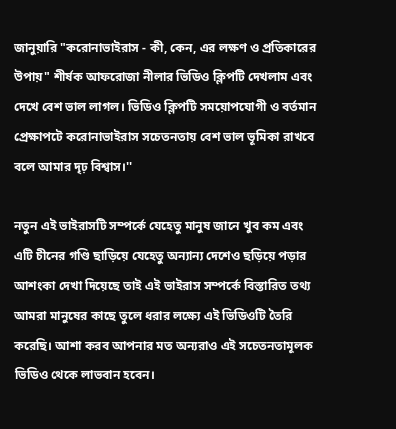জানুয়ারি "করোনাভাইরাস - কী, কেন, এর লক্ষণ ও প্রতিকারের উপায়" শীর্ষক আফরোজা নীলার ভিডিও ক্লিপটি দেখলাম এবং দেখে বেশ ভাল লাগল। ভিডিও ক্লিপটি সময়োপযোগী ও বর্তমান প্রেক্ষাপটে করোনাভাইরাস সচেতনতায় বেশ ভাল ভূমিকা রাখবে বলে আমার দৃঢ় বিশ্বাস।''

নতুন এই ভাইরাসটি সম্পর্কে যেহেতু মানুষ জানে খুব কম এবং এটি চীনের গণ্ডি ছাড়িয়ে যেহেতু অন্যান্য দেশেও ছড়িয়ে পড়ার আশংকা দেখা দিয়েছে তাই এই ভাইরাস সম্পর্কে বিস্তারিত তথ্য আমরা মানুষের কাছে তুলে ধরার লক্ষ্যে এই ভিডিওটি তৈরি করেছি। আশা করব আপনার মত অন্যরাও এই সচেতনতামূলক ভিডিও থেকে লাভবান হবেন।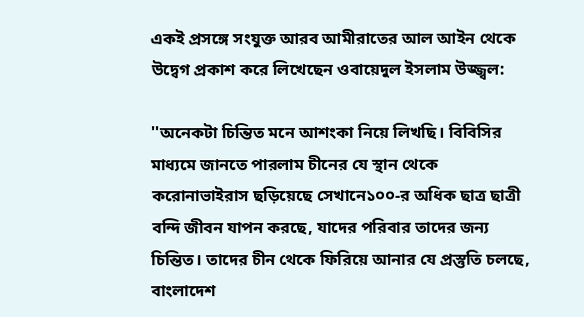একই প্রসঙ্গে সংযুক্ত আরব আমীরাতের আল আইন থেকে উদ্বেগ প্রকাশ করে লিখেছেন ওবায়েদুল ইসলাম উজ্জ্বল:

''অনেকটা চিন্তিত মনে আশংকা নিয়ে লিখছি। বিবিসির মাধ্যমে জানতে পারলাম চীনের যে স্থান থেকে করোনাভাইরাস ছড়িয়েছে সেখানে১০০-র অধিক ছাত্র ছাত্রী বন্দি জীবন যাপন করছে, যাদের পরিবার তাদের জন্য চিন্তিত। তাদের চীন থেকে ফিরিয়ে আনার যে প্রস্তুতি চলছে, বাংলাদেশ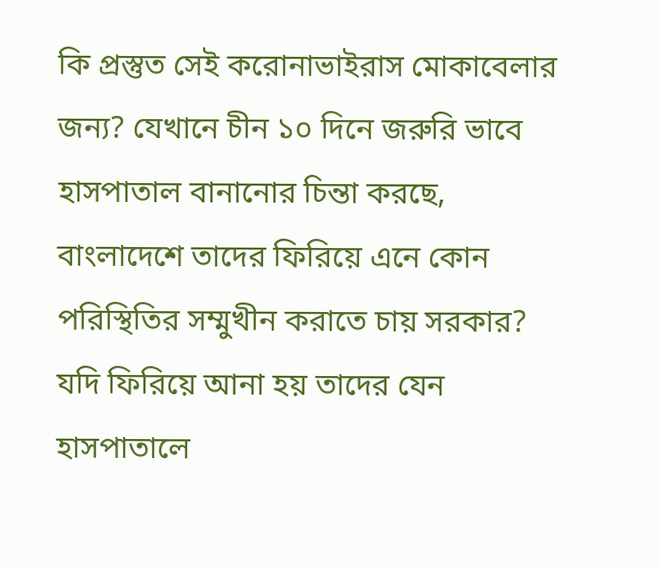কি প্রস্তুত সেই করোনাভাইরাস মোকাবেলার জন্য? যেখানে চীন ১০ দিনে জরুরি ভাবে হাসপাতাল বানানোর চিন্তা করছে, বাংলাদেশে তাদের ফিরিয়ে এনে কোন পরিস্থিতির সম্মুখীন করাতে চায় সরকার? যদি ফিরিয়ে আনা হয় তাদের যেন হাসপাতালে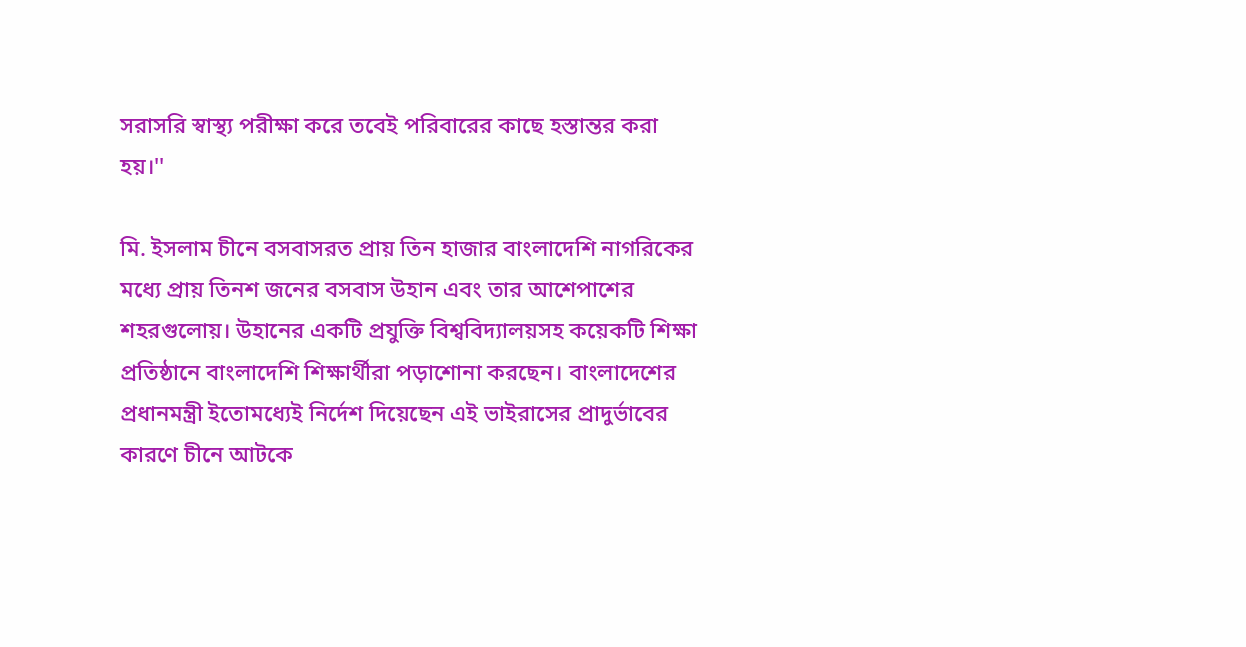সরাসরি স্বাস্থ্য পরীক্ষা করে তবেই পরিবারের কাছে হস্তান্তর করা হয়।''

মি. ইসলাম চীনে বসবাসরত প্রায় তিন হাজার বাংলাদেশি নাগরিকের মধ্যে প্রায় তিনশ জনের বসবাস উহান এবং তার আশেপাশের শহরগুলোয়। উহানের একটি প্রযুক্তি বিশ্ববিদ্যালয়সহ কয়েকটি শিক্ষা প্রতিষ্ঠানে বাংলাদেশি শিক্ষার্থীরা পড়াশোনা করছেন। বাংলাদেশের প্রধানমন্ত্রী ইতোমধ্যেই নির্দেশ দিয়েছেন এই ভাইরাসের প্রাদুর্ভাবের কারণে চীনে আটকে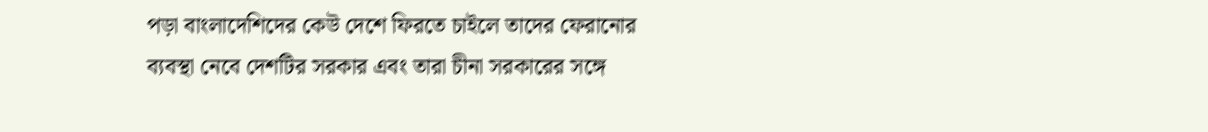পড়া বাংলাদেশিদের কেউ দেশে ফিরতে চাইলে তাদের ফেরানোর ব্যবস্থা নেবে দেশটির সরকার এবং তারা চীনা সরকারের সঙ্গে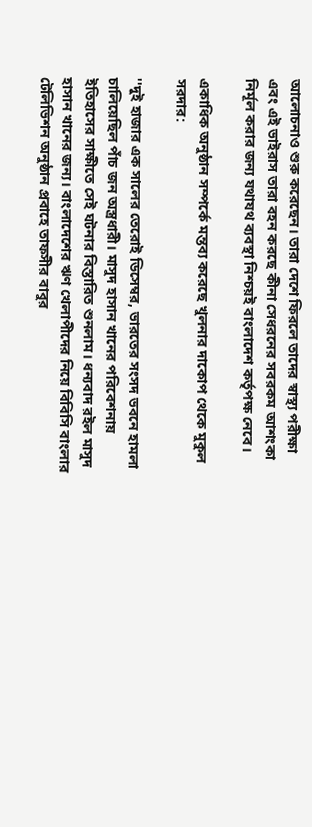আলোচনাও শুরু করেছেন। তারা দেশে ফিরলে তাদের স্বাস্থ্য পরীক্ষা এবং এই ভাইরাস তারা বহন করছে কীনা সেধরনের সবরকম আশংকা নির্মূল করার জন্য যথাযথ ব্যবস্থা নিশ্চয়ই বাংলাদেশ কর্তৃপক্ষ নেবে।

একাধিক অনুষ্ঠান সম্পর্কে মন্তব্য করেছে খুলনার দাকোপ থেকে মুকুল সরদার:

''দুই হাজার এক সালের তেরোই ডিসেম্বর, ভারতের সংসদ ভবনে হামলা চালিয়েছিল পাঁচ জন অস্ত্রধারী। মাসুদ হাসান খানের পরিবেশনায় ইতিহাসের সাক্ষীতে সেই ঘটনার বিস্তারিত শুনলাম। ধন্যবাদ রইল মাসুদ হাসান খানের জন্য। বাংলাদেশের ঋণ খেলাপীদের নিয়ে বিবিসি বাংলার টেলিভিশন অনুষ্ঠান প্রবাহে তাফসীর বাবুর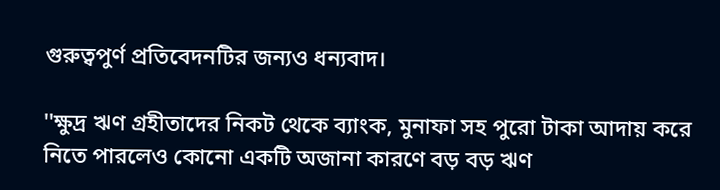গুরুত্বপুর্ণ প্রতিবেদনটির জন্যও ধন্যবাদ।

''ক্ষুদ্র ঋণ গ্রহীতাদের নিকট থেকে ব্যাংক, মুনাফা সহ পুরো টাকা আদায় করে নিতে পারলেও কোনো একটি অজানা কারণে বড় বড় ঋণ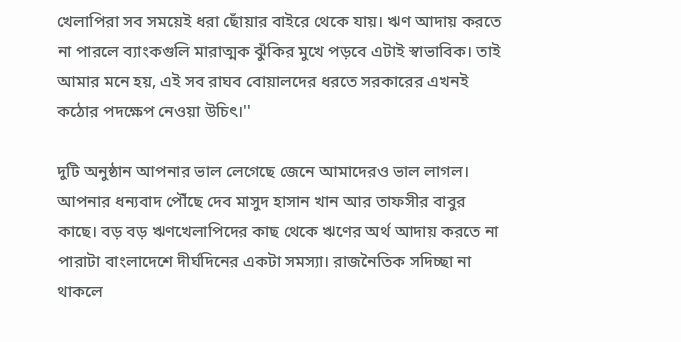খেলাপিরা সব সময়েই ধরা ছোঁয়ার বাইরে থেকে যায়। ঋণ আদায় করতে না পারলে ব্যাংকগুলি মারাত্মক ঝুঁকির মুখে পড়বে এটাই স্বাভাবিক। তাই আমার মনে হয়, এই সব রাঘব বোয়ালদের ধরতে সরকারের এখনই কঠোর পদক্ষেপ নেওয়া উচিৎ।''

দুটি অনুষ্ঠান আপনার ভাল লেগেছে জেনে আমাদেরও ভাল লাগল। আপনার ধন্যবাদ পৌঁছে দেব মাসুদ হাসান খান আর তাফসীর বাবুর কাছে। বড় বড় ঋণখেলাপিদের কাছ থেকে ঋণের অর্থ আদায় করতে না পারাটা বাংলাদেশে দীর্ঘদিনের একটা সমস্যা। রাজনৈতিক সদিচ্ছা না থাকলে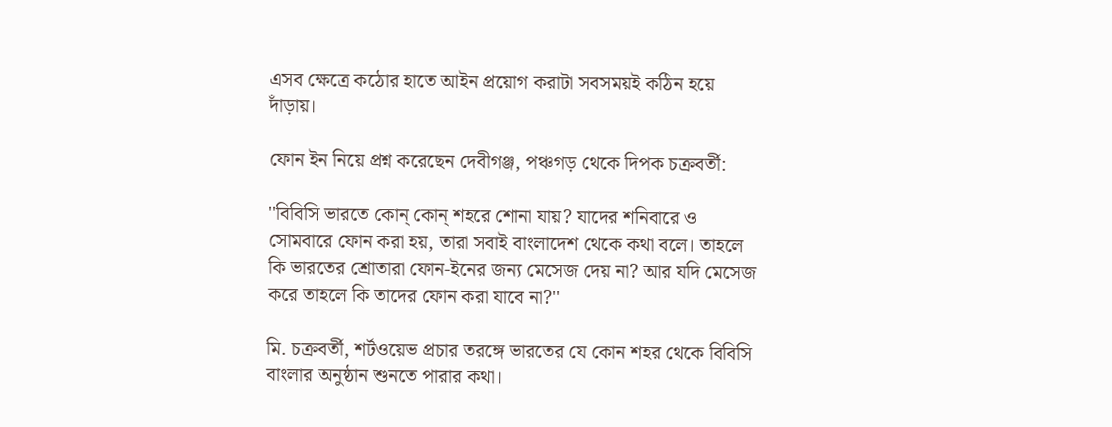এসব ক্ষেত্রে কঠোর হাতে আইন প্রয়োগ করাটা সবসময়ই কঠিন হয়ে দাঁড়ায়।

ফোন ইন নিয়ে প্রশ্ন করেছেন দেবীগঞ্জ, পঞ্চগড় থেকে দিপক চক্রবর্তী:

''বিবিসি ভারতে কোন্ কোন‌্ শহরে শোনা যায়? যাদের শনিবারে ও সোমবারে ফোন করা হয়, তারা সবাই বাংলাদেশ থেকে কথা বলে। তাহলে কি ভারতের শ্রোতারা ফোন-ইনের জন্য মেসেজ দেয় না? আর যদি মেসেজ করে তাহলে কি তাদের ফোন করা যাবে না?''

মি. চক্রবর্তী, শর্টওয়েভ প্রচার তরঙ্গে ভারতের যে কোন শহর থেকে বিবিসি বাংলার অনুষ্ঠান শুনতে পারার কথা।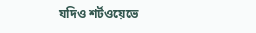যদিও শর্টওয়েভে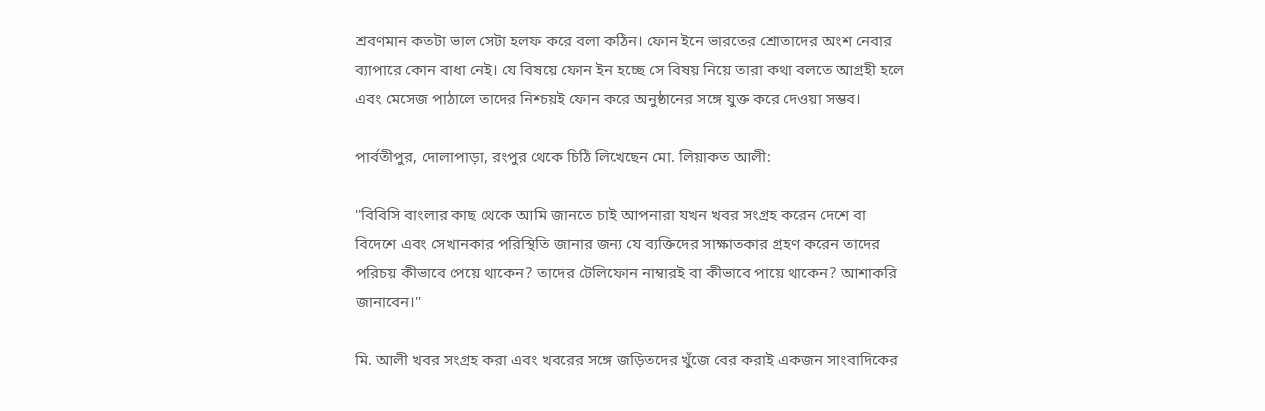শ্রবণমান কতটা ভাল সেটা হলফ করে বলা কঠিন। ফোন ইনে ভারতের শ্রোতাদের অংশ নেবার ব্যাপারে কোন বাধা নেই। যে বিষয়ে ফোন ইন হচ্ছে সে বিষয় নিয়ে তারা কথা বলতে আগ্রহী হলে এবং মেসেজ পাঠালে তাদের নিশ্চয়ই ফোন করে অনুষ্ঠানের সঙ্গে যুক্ত করে দেওয়া সম্ভব।

পার্বতীপুর, দোলাপাড়া, রংপুর থেকে চিঠি লিখেছেন মো. লিয়াকত আলী:

''বিবিসি বাংলার কাছ থেকে আমি জানতে চাই আপনারা যখন খবর সংগ্রহ করেন দেশে বা বিদেশে এবং সেখানকার পরিস্থিতি জানার জন্য যে ব্যক্তিদের সাক্ষাতকার গ্রহণ করেন তাদের পরিচয় কীভাবে পেয়ে থাকেন? তাদের টেলিফোন নাম্বারই বা কীভাবে পায়ে থাকেন? আশাকরি জানাবেন।''

মি. আলী খবর সংগ্রহ করা এবং খবরের সঙ্গে জড়িতদের খুঁজে বের করাই একজন সাংবাদিকের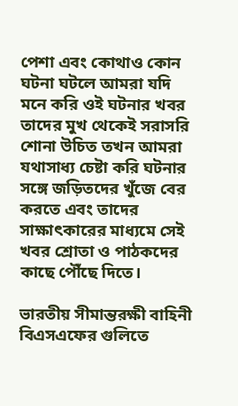পেশা এবং কোথাও কোন ঘটনা ঘটলে আমরা যদি মনে করি ওই ঘটনার খবর তাদের মুখ থেকেই সরাসরি শোনা উচিত তখন আমরা যথাসাধ্য চেষ্টা করি ঘটনার সঙ্গে জড়িতদের খুঁজে বের করতে এবং তাদের সাক্ষাৎকারের মাধ্যমে সেই খবর শ্রোতা ও পাঠকদের কাছে পৌঁছে দিতে।

ভারতীয় সীমান্তরক্ষী বাহিনী বিএসএফের গুলিতে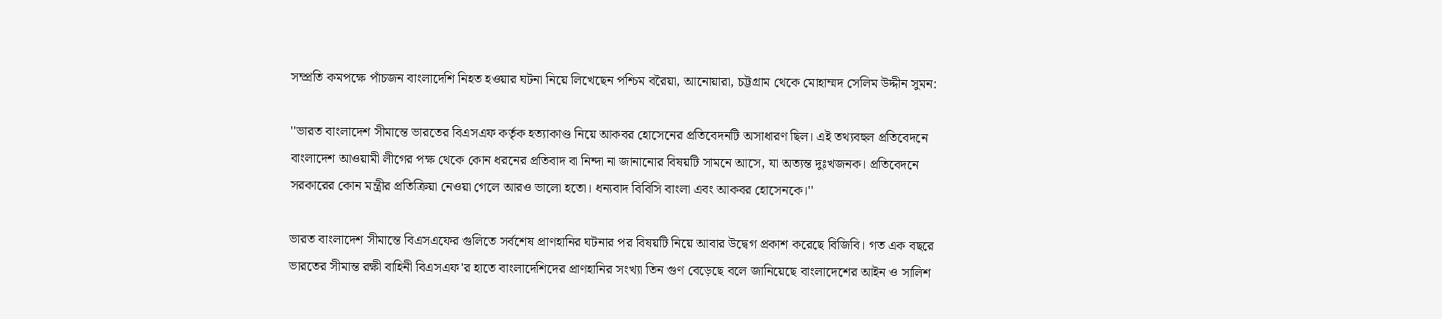সম্প্রতি কমপক্ষে পাঁচজন বাংলাদেশি নিহত হওয়ার ঘটনা নিয়ে লিখেছেন পশ্চিম বরৈয়া, আনোয়ারা, চট্টগ্রাম থেকে মোহাম্মদ সেলিম উদ্দীন সুমন:

''ভারত বাংলাদেশ সীমান্তে ভারতের বিএসএফ কর্তৃক হত্যাকাণ্ড নিয়ে আকবর হোসেনের প্রতিবেদনটি অসাধারণ ছিল। এই তথ্যবহুল প্রতিবেদনে বাংলাদেশ আওয়ামী লীগের পক্ষ থেকে কোন ধরনের প্রতিবাদ বা নিন্দা না জানানোর বিষয়টি সামনে আসে, যা অত্যন্ত দুঃখজনক। প্রতিবেদনে সরকারের কোন মন্ত্রীর প্রতিক্রিয়া নেওয়া গেলে আরও ভালো হতো। ধন্যবাদ বিবিসি বাংলা এবং আকবর হোসেনকে।''

ভারত বাংলাদেশ সীমান্তে বিএসএফের গুলিতে সর্বশেষ প্রাণহানির ঘটনার পর বিষয়টি নিয়ে আবার উদ্বেগ প্রকাশ করেছে বিজিবি। গত এক বছরে ভারতের সীমান্ত রক্ষী বাহিনী বিএসএফ'র হাতে বাংলাদেশিদের প্রাণহানির সংখ্যা তিন গুণ বেড়েছে বলে জানিয়েছে বাংলাদেশের আইন ও সালিশ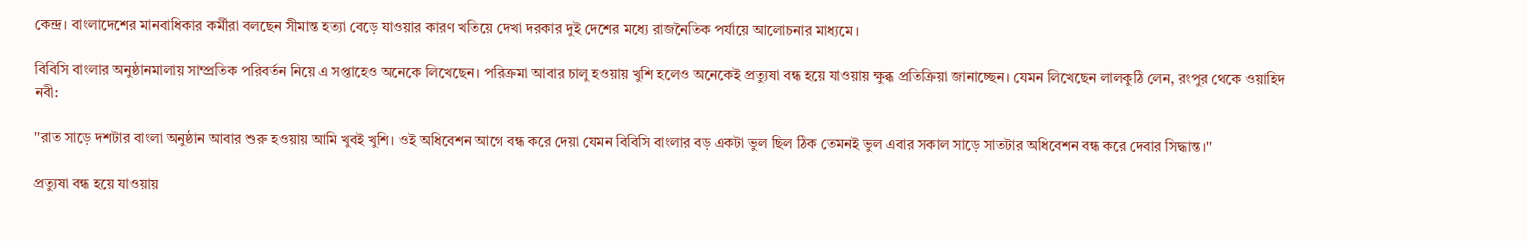কেন্দ্র। বাংলাদেশের মানবাধিকার কর্মীরা বলছেন সীমান্ত হত্যা বেড়ে যাওয়ার কারণ খতিয়ে দেখা দরকার দুই দেশের মধ্যে রাজনৈতিক পর্যায়ে আলোচনার মাধ্যমে।

বিবিসি বাংলার অনুষ্ঠানমালায় সাম্প্রতিক পরিবর্তন নিয়ে এ সপ্তাহেও অনেকে লিখেছেন। পরিক্রমা আবার চালু হওয়ায় খুশি হলেও অনেকেই প্রত্যুষা বন্ধ হয়ে যাওয়ায় ক্ষুব্ধ প্রতিক্রিয়া জানাচ্ছেন। যেমন লিখেছেন লালকুঠি লেন, রংপুর থেকে ওয়াহিদ নবী:

''রাত সাড়ে দশটার বাংলা অনুষ্ঠান আবার শুরু হওয়ায় আমি খুবই খুশি। ওই অধিবেশন আগে বন্ধ করে দেয়া যেমন বিবিসি বাংলার বড় একটা ভুল ছিল ঠিক তেমনই ভুল এবার সকাল সাড়ে সাতটার অধিবেশন বন্ধ করে দেবার সিদ্ধান্ত।''

প্রত্যুষা বন্ধ হয়ে যাওয়ায়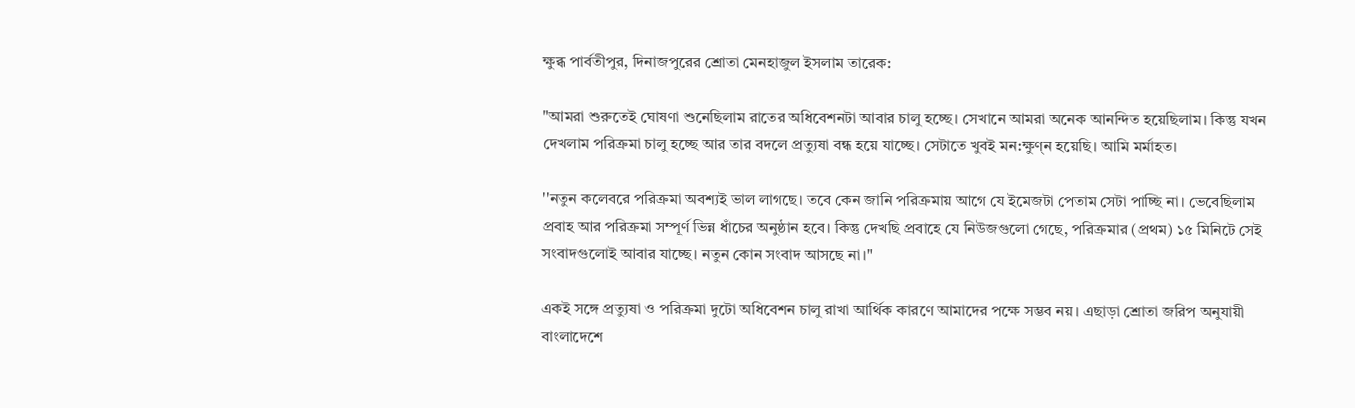ক্ষুব্ধ পার্বতীপুর, দিনাজপুরের শ্রোতা মেনহাজুল ইসলাম তারেক:

"আমরা শুরুতেই ঘোষণা শুনেছিলাম রাতের অধিবেশনটা আবার চালু হচ্ছে। সেখানে আমরা অনেক আনন্দিত হয়েছিলাম। কিন্তু যখন দেখলাম পরিক্রমা চালু হচ্ছে আর তার বদলে প্রত্যুষা বন্ধ হয়ে যাচ্ছে। সেটাতে খুবই মন:ক্ষুণ্ন হয়েছি। আমি মর্মাহত।

''নতুন কলেবরে পরিক্রমা অবশ্যই ভাল লাগছে। তবে কেন জানি পরিক্রমায় আগে যে ইমেজটা পেতাম সেটা পাচ্ছি না। ভেবেছিলাম প্রবাহ আর পরিক্রমা সম্পূর্ণ ভিন্ন ধাঁচের অনুষ্ঠান হবে। কিন্তু দেখছি প্রবাহে যে নিউজগুলো গেছে, পরিক্রমার (প্রথম) ১৫ মিনিটে সেই সংবাদগুলোই আবার যাচ্ছে। নতুন কোন সংবাদ আসছে না।"

একই সঙ্গে প্রত্যুষা ও পরিক্রমা দুটো অধিবেশন চালু রাখা আর্থিক কারণে আমাদের পক্ষে সম্ভব নয়। এছাড়া শ্রোতা জরিপ অনুযায়ী বাংলাদেশে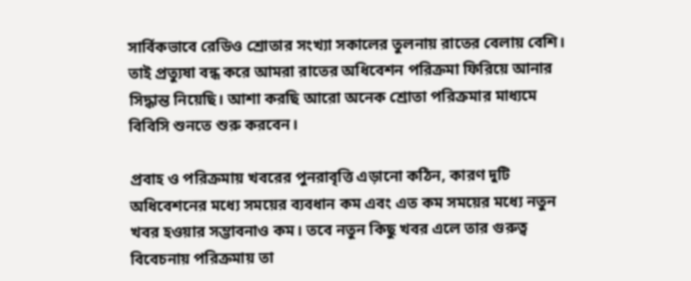সার্বিকভাবে রেডিও শ্রোতার সংখ্যা সকালের তুলনায় রাতের বেলায় বেশি। তাই প্রত্যুষা বন্ধ করে আমরা রাতের অধিবেশন পরিক্রমা ফিরিয়ে আনার সিদ্ধান্ত নিয়েছি। আশা করছি আরো অনেক শ্রোতা পরিক্রমার মাধ্যমে বিবিসি শুনতে শুরু করবেন।

প্রবাহ ও পরিক্রমায় খবরের পুনরাবৃত্তি এড়ানো কঠিন, কারণ দুটি অধিবেশনের মধ্যে সময়ের ব্যবধান কম এবং এত কম সময়ের মধ্যে নতুন খবর হওয়ার সম্ভাবনাও কম। তবে নতুন কিছু খবর এলে তার গুরুত্ব বিবেচনায় পরিক্রমায় তা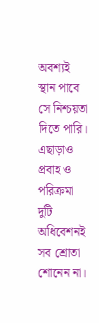অবশ্যই স্থান পাবে সে নিশ্চয়তা দিতে পারি। এছাড়াও প্রবাহ ও পরিক্রমা দুটি অধিবেশনই সব শ্রোতা শোনেন না।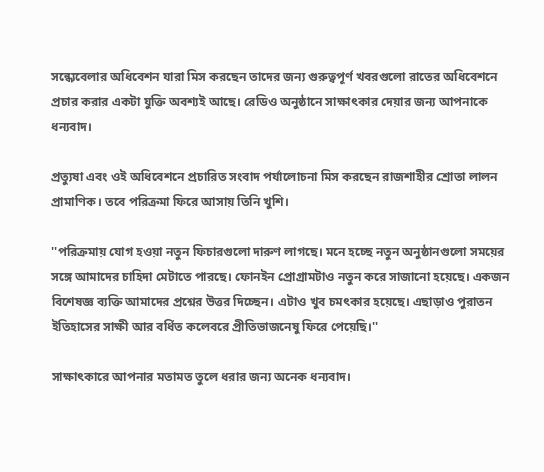সন্ধ্যেবেলার অধিবেশন যারা মিস করছেন তাদের জন্য গুরুত্বপূর্ণ খবরগুলো রাতের অধিবেশনে প্রচার করার একটা যুক্তি অবশ্যই আছে। রেডিও অনুষ্ঠানে সাক্ষাৎকার দেয়ার জন্য আপনাকে ধন্যবাদ।

প্রত্যুষা এবং ওই অধিবেশনে প্রচারিত সংবাদ পর্যালোচনা মিস করছেন রাজশাহীর শ্রোতা লালন প্রামাণিক। তবে পরিক্রমা ফিরে আসায় তিনি খুশি।

''পরিক্রমায় যোগ হওয়া নতুন ফিচারগুলো দারুণ লাগছে। মনে হচ্ছে নতুন অনুষ্ঠানগুলো সময়ের সঙ্গে আমাদের চাহিদা মেটাতে পারছে। ফোনইন প্রোগ্রামটাও নতুন করে সাজানো হয়েছে। একজন বিশেষজ্ঞ ব্যক্তি আমাদের প্রশ্নের উত্তর দিচ্ছেন। এটাও খুব চমৎকার হয়েছে। এছাড়াও পুরাতন ইতিহাসের সাক্ষী আর বর্ধিত কলেবরে প্রীতিভাজনেষু ফিরে পেয়েছি।''

সাক্ষাৎকারে আপনার মতামত তুলে ধরার জন্য অনেক ধন্যবাদ।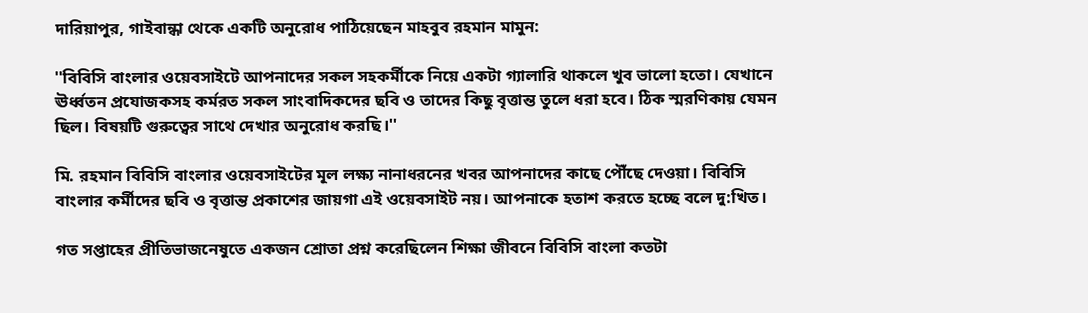দারিয়াপুর, গাইবান্ধা থেকে একটি অনুরোধ পাঠিয়েছেন মাহবুব রহমান মামুন:

''বিবিসি বাংলার ওয়েবসাইটে আপনাদের সকল সহকর্মীকে নিয়ে একটা গ্যালারি থাকলে খুব ভালো হতো। যেখানে ঊর্ধ্বতন প্রযোজকসহ কর্মরত সকল সাংবাদিকদের ছবি ও তাদের কিছু বৃত্তান্ত তুলে ধরা হবে। ঠিক স্মরণিকায় যেমন ছিল। বিষয়টি গুরুত্বের সাথে দেখার অনুরোধ করছি।''

মি. রহমান বিবিসি বাংলার ওয়েবসাইটের মূল লক্ষ্য নানাধরনের খবর আপনাদের কাছে পৌঁছে দেওয়া। বিবিসি বাংলার কর্মীদের ছবি ও বৃত্তান্ত প্রকাশের জায়গা এই ওয়েবসাইট নয়। আপনাকে হতাশ করতে হচ্ছে বলে দু:খিত।

গত সপ্তাহের প্রীতিভাজনেষুতে একজন শ্রোতা প্রশ্ন করেছিলেন শিক্ষা জীবনে বিবিসি বাংলা কতটা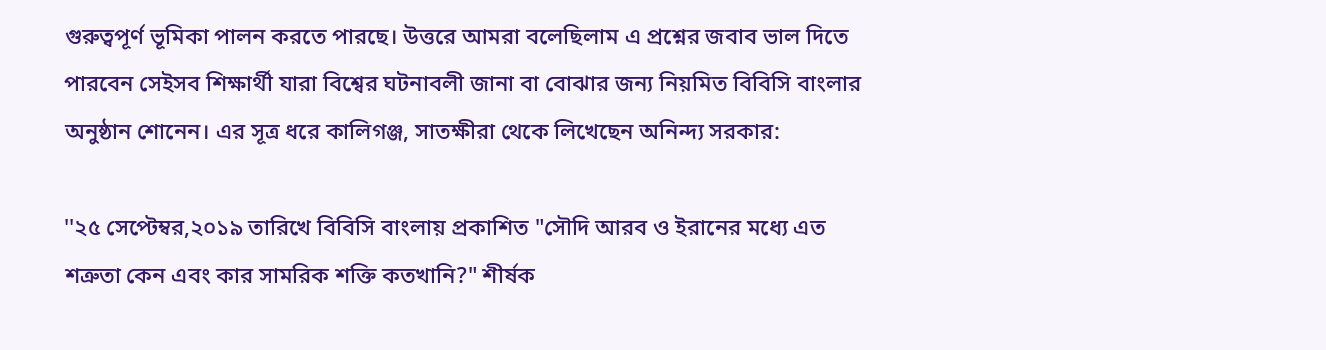গুরুত্বপূর্ণ ভূমিকা পালন করতে পারছে। উত্তরে আমরা বলেছিলাম এ প্রশ্নের জবাব ভাল দিতে পারবেন সেইসব শিক্ষার্থী যারা বিশ্বের ঘটনাবলী জানা বা বোঝার জন্য নিয়মিত বিবিসি বাংলার অনুষ্ঠান শোনেন। এর সূত্র ধরে কালিগঞ্জ, সাতক্ষীরা থেকে লিখেছেন অনিন্দ্য সরকার:

''২৫ সেপ্টেম্বর,২০১৯ তারিখে বিবিসি বাংলায় প্রকাশিত "সৌদি আরব ও ইরানের মধ্যে এত শত্রুতা কেন এবং কার সামরিক শক্তি কতখানি?" শীর্ষক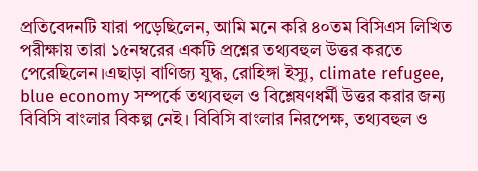প্রতিবেদনটি যারা পড়েছিলেন, আমি মনে করি ৪০তম বিসিএস লিখিত পরীক্ষায় তারা ১৫নম্বরের একটি প্রশ্নের তথ্যবহুল উত্তর করতে পেরেছিলেন।এছাড়া বাণিজ্য যুদ্ধ, রোহিঙ্গা ইস্যু, climate refugee, blue economy সম্পর্কে তথ্যবহুল ও বিশ্লেষণধর্মী উত্তর করার জন্য বিবিসি বাংলার বিকল্প নেই। বিবিসি বাংলার নিরপেক্ষ, তথ্যবহুল ও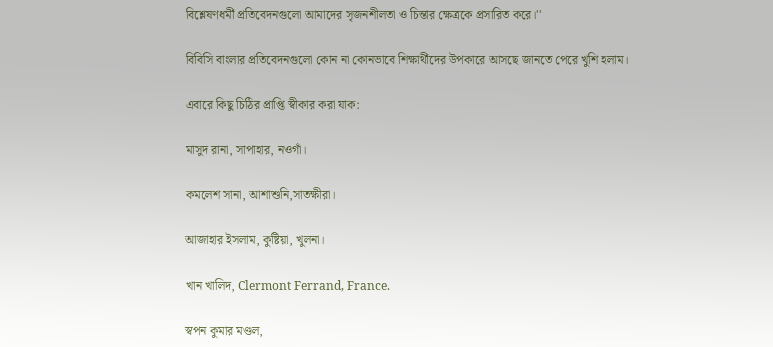বিশ্লেষণধর্মী প্রতিবেদনগুলো আমাদের সৃজনশীলতা ও চিন্তার ক্ষেত্রকে প্রসারিত করে।''

বিবিসি বাংলার প্রতিবেদনগুলো কোন না কোনভাবে শিক্ষার্থীদের উপকারে আসছে জানতে পেরে খুশি হলাম।

এবারে কিছু চিঠির প্রাপ্তি স্বীকার করা যাক:

মাসুদ রানা, সাপাহার, নওগাঁ।

কমলেশ সানা, আশাশুনি,সাতক্ষীরা।

আজাহার ইসলাম, কুষ্টিয়া, খুলনা।

খান খালিদ, Clermont Ferrand, France.

স্বপন কুমার মণ্ডল,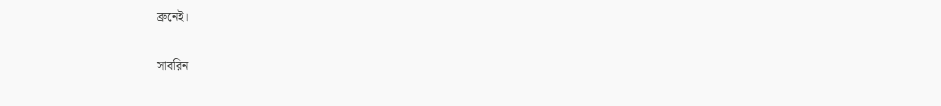ব্রুনেই।

সাবরিন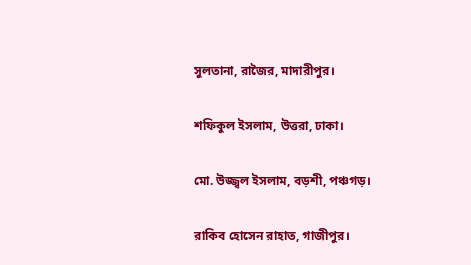সুলতানা, রাজৈর, মাদারীপুর।

শফিকুল ইসলাম, উত্তরা, ঢাকা।

মো. উজ্জ্বল ইসলাম, বড়শী, পঞ্চগড়।

রাকিব হোসেন রাহাত, গাজীপুর।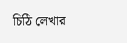চিঠি লেখার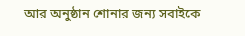আর অনুষ্ঠান শোনার জন্য সবাইকে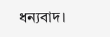ধন্যবাদ।